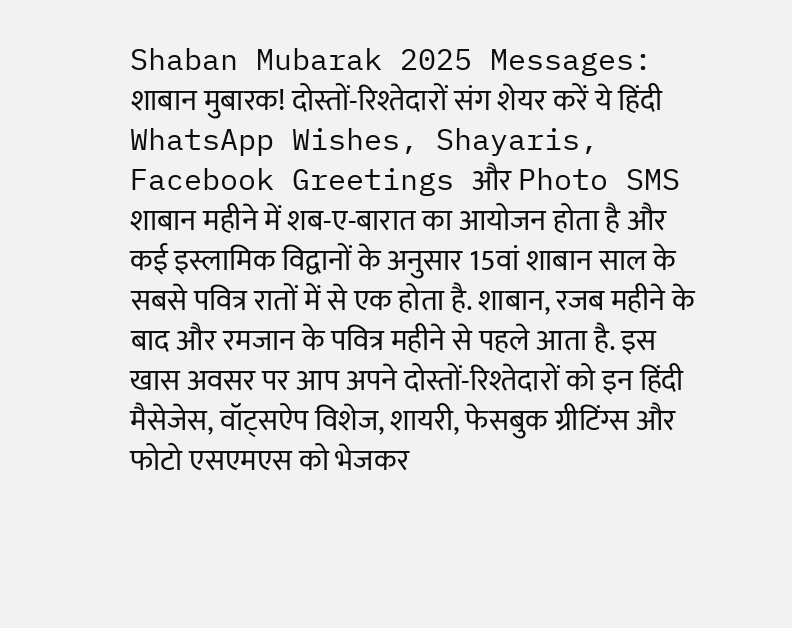Shaban Mubarak 2025 Messages: शाबान मुबारक! दोस्तों-रिश्तेदारों संग शेयर करें ये हिंदी WhatsApp Wishes, Shayaris, Facebook Greetings और Photo SMS
शाबान महीने में शब-ए-बारात का आयोजन होता है और कई इस्लामिक विद्वानों के अनुसार 15वां शाबान साल के सबसे पवित्र रातों में से एक होता है. शाबान, रजब महीने के बाद और रमजान के पवित्र महीने से पहले आता है. इस खास अवसर पर आप अपने दोस्तों-रिश्तेदारों को इन हिंदी मैसेजेस, वॉट्सऐप विशेज, शायरी, फेसबुक ग्रीटिंग्स और फोटो एसएमएस को भेजकर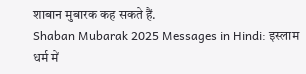शाबान मुबारक कह सकते हैं.
Shaban Mubarak 2025 Messages in Hindi: इस्लाम धर्म में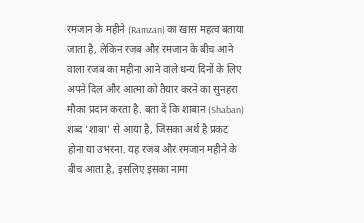रमजान के महीने (Ramzan) का खास महत्व बताया जाता है, लेकिन रजब और रमजान के बीच आने वाला रजब का महीना आने वाले धन्य दिनों के लिए अपने दिल और आत्मा को तैयार करने का सुनहरा मौका प्रदान करता है. बता दें कि शाबान (Shaban) शब्द ‘शाबा’ से आया है, जिसका अर्थ है प्रकट होना या उभरना. यह रजब और रमजान महीने के बीच आता है, इसलिए इसका नामा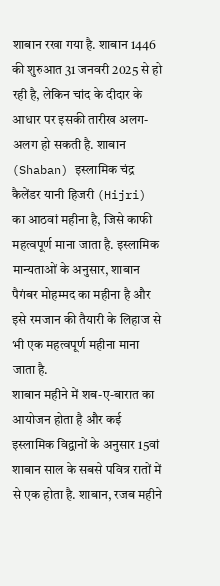शाबान रखा गया है. शाबान 1446 की शुरुआत 31 जनवरी 2025 से हो रही है, लेकिन चांद के दीदार के आधार पर इसकी तारीख अलग-अलग हो सकती है. शाबान (Shaban) इस्लामिक चंद्र कैलेंडर यानी हिजरी (Hijri) का आठवां महीना है, जिसे काफी महत्वपूर्ण माना जाता है. इस्लामिक मान्यताओं के अनुसार, शाबान पैगंबर मोहम्मद का महीना है और इसे रमजान की तैयारी के लिहाज से भी एक महत्वपूर्ण महीना माना जाता है.
शाबान महीने में शब-ए-बारात का आयोजन होता है और कई इस्लामिक विद्वानों के अनुसार 15वां शाबान साल के सबसे पवित्र रातों में से एक होता है. शाबान, रजब महीने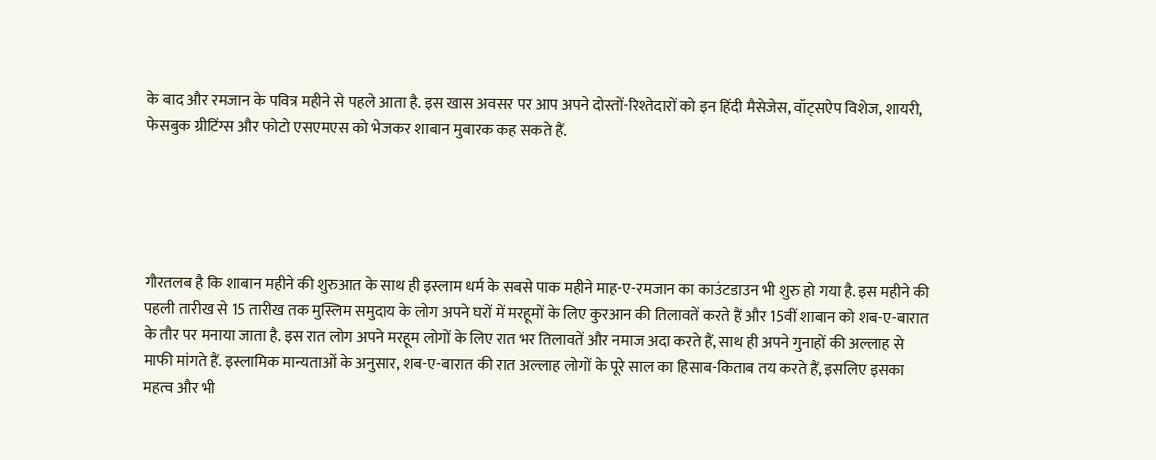के बाद और रमजान के पवित्र महीने से पहले आता है. इस खास अवसर पर आप अपने दोस्तों-रिश्तेदारों को इन हिंदी मैसेजेस, वॉट्सऐप विशेज, शायरी, फेसबुक ग्रीटिंग्स और फोटो एसएमएस को भेजकर शाबान मुबारक कह सकते हैं.





गौरतलब है कि शाबान महीने की शुरुआत के साथ ही इस्लाम धर्म के सबसे पाक महीने माह-ए-रमजान का काउंटडाउन भी शुरु हो गया है. इस महीने की पहली तारीख से 15 तारीख तक मुस्लिम समुदाय के लोग अपने घरों में मरहूमों के लिए कुरआन की तिलावतें करते हैं और 15वीं शाबान को शब-ए-बारात के तौर पर मनाया जाता है. इस रात लोग अपने मरहूम लोगों के लिए रात भर तिलावतें और नमाज अदा करते हैं, साथ ही अपने गुनाहों की अल्लाह से माफी मांगते हैं. इस्लामिक मान्यताओं के अनुसार, शब-ए-बारात की रात अल्लाह लोगों के पूरे साल का हिसाब-किताब तय करते हैं, इसलिए इसका महत्व और भी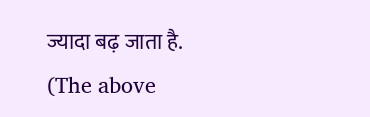ज्यादा बढ़ जाता है.
(The above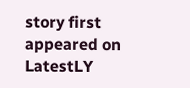story first appeared on LatestLY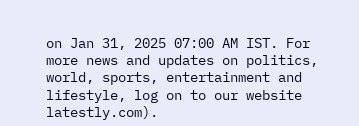on Jan 31, 2025 07:00 AM IST. For more news and updates on politics, world, sports, entertainment and lifestyle, log on to our website latestly.com).